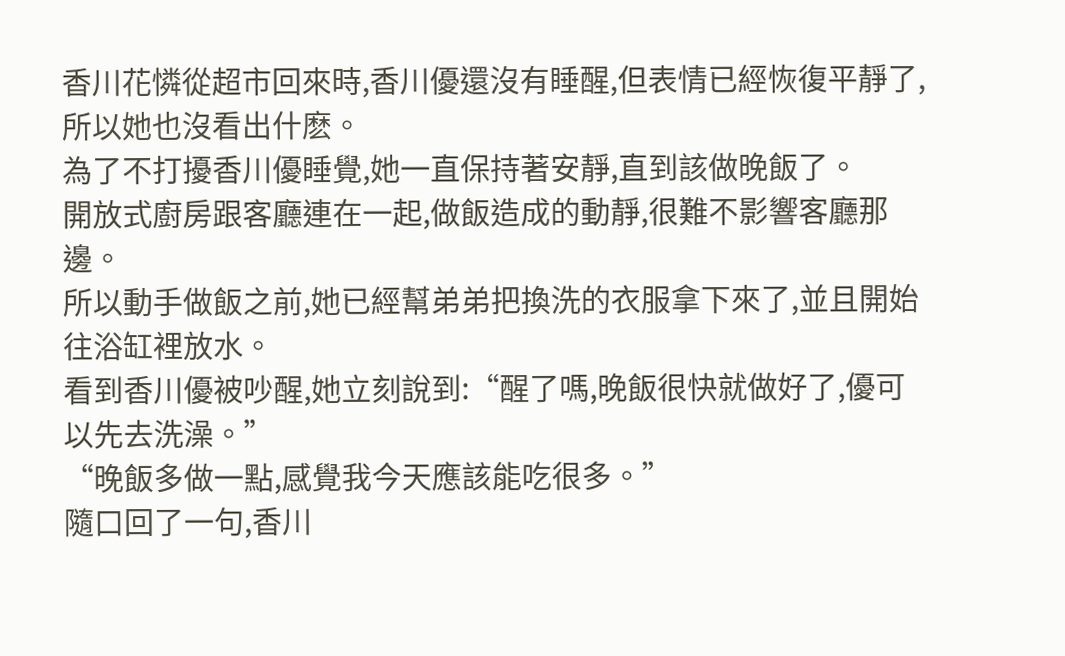香川花憐從超市回來時,香川優還沒有睡醒,但表情已經恢復平靜了,所以她也沒看出什麽。
為了不打擾香川優睡覺,她一直保持著安靜,直到該做晚飯了。
開放式廚房跟客廳連在一起,做飯造成的動靜,很難不影響客廳那邊。
所以動手做飯之前,她已經幫弟弟把換洗的衣服拿下來了,並且開始往浴缸裡放水。
看到香川優被吵醒,她立刻說到:“醒了嗎,晚飯很快就做好了,優可以先去洗澡。”
“晚飯多做一點,感覺我今天應該能吃很多。”
隨口回了一句,香川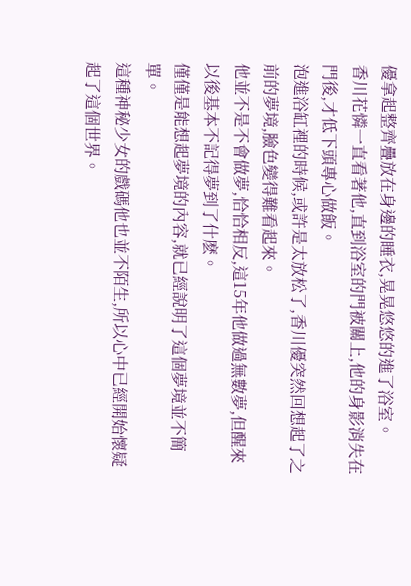優拿起整齊疊放在身邊的睡衣,晃晃悠悠的進了浴室。
香川花憐一直看著他,直到浴室的門被關上,他的身影消失在門後,才低下頭專心做飯。
泡進浴缸裡的時候,或許是太放松了,香川優突然回想起了之前的夢境,臉色變得難看起來。
他並不是不會做夢,恰恰相反,這15年他做過無數夢,但醒來以後基本不記得夢到了什麽。
僅僅是能想起夢境的內容,就已經說明了這個夢境並不簡單。
這種神秘少女的戲碼他也並不陌生,所以心中已經開始懷疑起了這個世界。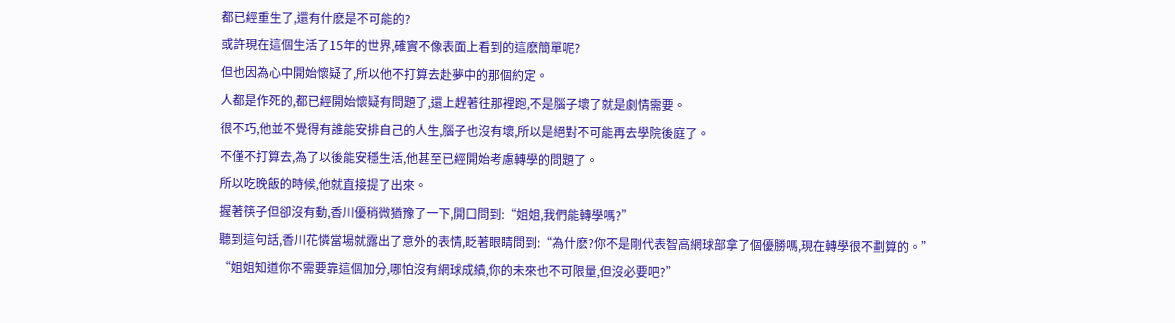都已經重生了,還有什麽是不可能的?
或許現在這個生活了15年的世界,確實不像表面上看到的這麽簡單呢?
但也因為心中開始懷疑了,所以他不打算去赴夢中的那個約定。
人都是作死的,都已經開始懷疑有問題了,還上趕著往那裡跑,不是腦子壞了就是劇情需要。
很不巧,他並不覺得有誰能安排自己的人生,腦子也沒有壞,所以是絕對不可能再去學院後庭了。
不僅不打算去,為了以後能安穩生活,他甚至已經開始考慮轉學的問題了。
所以吃晚飯的時候,他就直接提了出來。
握著筷子但卻沒有動,香川優稍微猶豫了一下,開口問到:“姐姐,我們能轉學嗎?”
聽到這句話,香川花憐當場就露出了意外的表情,眨著眼睛問到:“為什麽?你不是剛代表智高網球部拿了個優勝嗎,現在轉學很不劃算的。”
“姐姐知道你不需要靠這個加分,哪怕沒有網球成績,你的未來也不可限量,但沒必要吧?”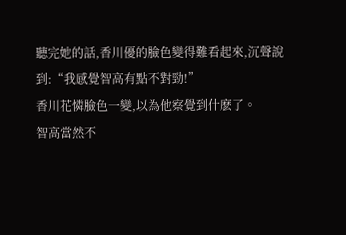聽完她的話,香川優的臉色變得難看起來,沉聲說到:“我感覺智高有點不對勁!”
香川花憐臉色一變,以為他察覺到什麽了。
智高當然不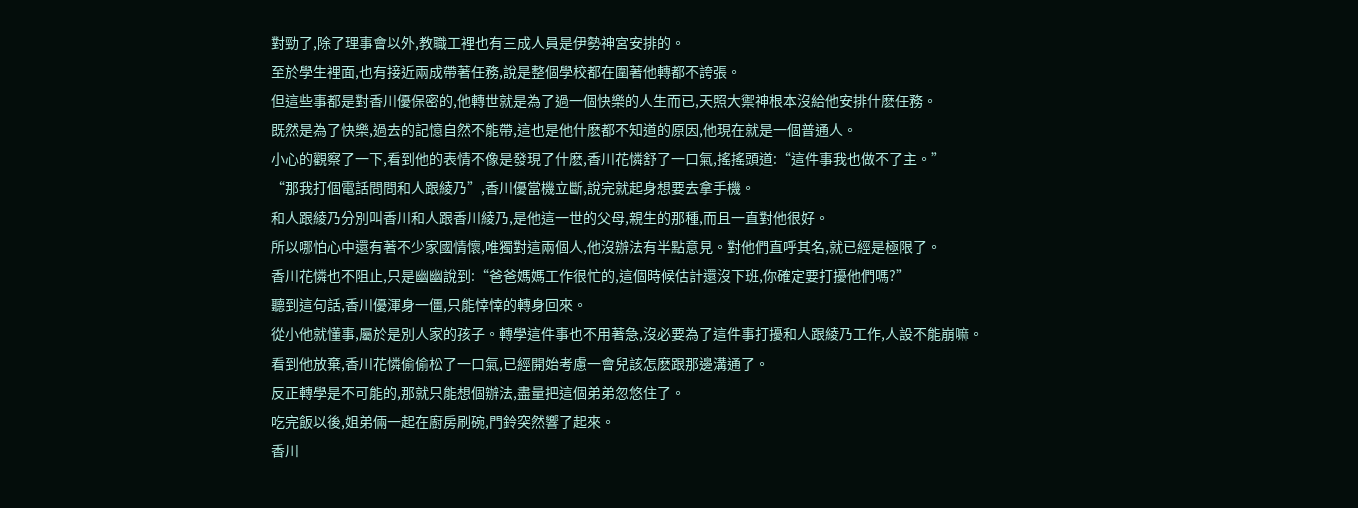對勁了,除了理事會以外,教職工裡也有三成人員是伊勢神宮安排的。
至於學生裡面,也有接近兩成帶著任務,說是整個學校都在圍著他轉都不誇張。
但這些事都是對香川優保密的,他轉世就是為了過一個快樂的人生而已,天照大禦神根本沒給他安排什麽任務。
既然是為了快樂,過去的記憶自然不能帶,這也是他什麽都不知道的原因,他現在就是一個普通人。
小心的觀察了一下,看到他的表情不像是發現了什麽,香川花憐舒了一口氣,搖搖頭道:“這件事我也做不了主。”
“那我打個電話問問和人跟綾乃”,香川優當機立斷,說完就起身想要去拿手機。
和人跟綾乃分別叫香川和人跟香川綾乃,是他這一世的父母,親生的那種,而且一直對他很好。
所以哪怕心中還有著不少家國情懷,唯獨對這兩個人,他沒辦法有半點意見。對他們直呼其名,就已經是極限了。
香川花憐也不阻止,只是幽幽說到:“爸爸媽媽工作很忙的,這個時候估計還沒下班,你確定要打擾他們嗎?”
聽到這句話,香川優渾身一僵,只能悻悻的轉身回來。
從小他就懂事,屬於是別人家的孩子。轉學這件事也不用著急,沒必要為了這件事打擾和人跟綾乃工作,人設不能崩嘛。
看到他放棄,香川花憐偷偷松了一口氣,已經開始考慮一會兒該怎麽跟那邊溝通了。
反正轉學是不可能的,那就只能想個辦法,盡量把這個弟弟忽悠住了。
吃完飯以後,姐弟倆一起在廚房刷碗,門鈴突然響了起來。
香川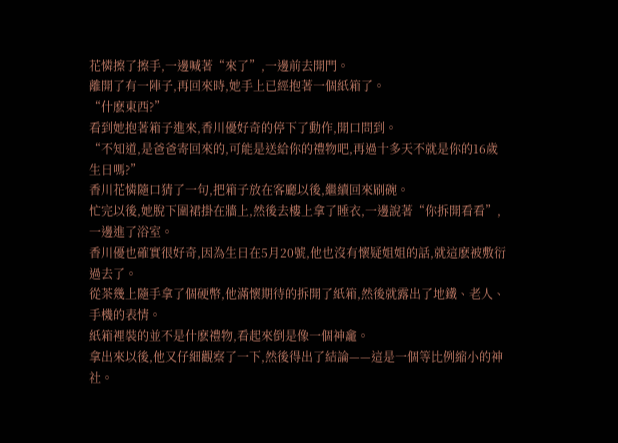花憐擦了擦手,一邊喊著“來了”,一邊前去開門。
離開了有一陣子,再回來時,她手上已經抱著一個紙箱了。
“什麽東西?”
看到她抱著箱子進來,香川優好奇的停下了動作,開口問到。
“不知道,是爸爸寄回來的,可能是送給你的禮物吧,再過十多天不就是你的16歲生日嗎?”
香川花憐隨口猜了一句,把箱子放在客廳以後,繼續回來刷碗。
忙完以後,她脫下圍裙掛在牆上,然後去樓上拿了睡衣,一邊說著“你拆開看看”,一邊進了浴室。
香川優也確實很好奇,因為生日在5月20號,他也沒有懷疑姐姐的話,就這麽被敷衍過去了。
從茶幾上隨手拿了個硬幣,他滿懷期待的拆開了紙箱,然後就露出了地鐵、老人、手機的表情。
紙箱裡裝的並不是什麽禮物,看起來倒是像一個神龕。
拿出來以後,他又仔細觀察了一下,然後得出了結論——這是一個等比例縮小的神社。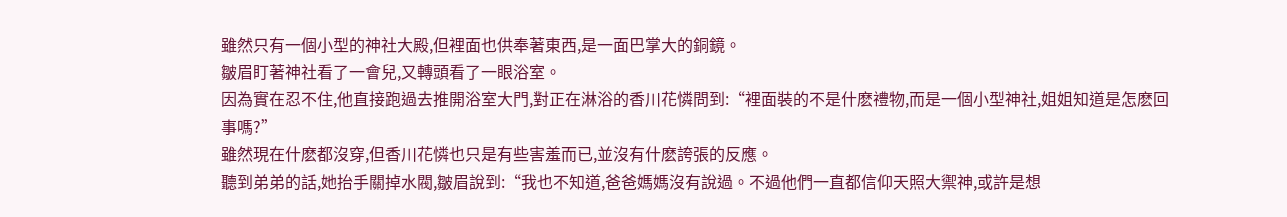雖然只有一個小型的神社大殿,但裡面也供奉著東西,是一面巴掌大的銅鏡。
皺眉盯著神社看了一會兒,又轉頭看了一眼浴室。
因為實在忍不住,他直接跑過去推開浴室大門,對正在淋浴的香川花憐問到:“裡面裝的不是什麽禮物,而是一個小型神社,姐姐知道是怎麽回事嗎?”
雖然現在什麽都沒穿,但香川花憐也只是有些害羞而已,並沒有什麽誇張的反應。
聽到弟弟的話,她抬手關掉水閥,皺眉說到:“我也不知道,爸爸媽媽沒有說過。不過他們一直都信仰天照大禦神,或許是想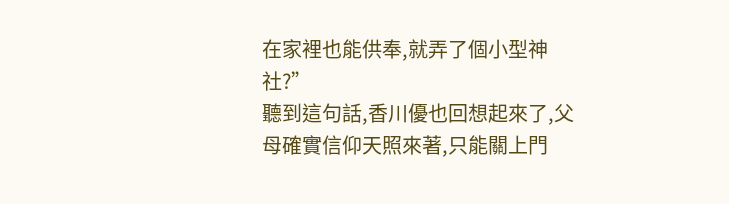在家裡也能供奉,就弄了個小型神社?”
聽到這句話,香川優也回想起來了,父母確實信仰天照來著,只能關上門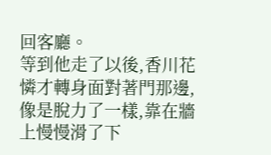回客廳。
等到他走了以後,香川花憐才轉身面對著門那邊,像是脫力了一樣,靠在牆上慢慢滑了下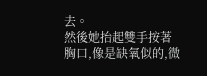去。
然後她抬起雙手按著胸口,像是缺氧似的,微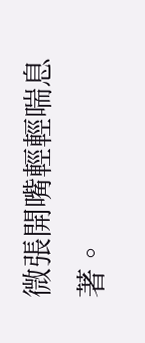微張開嘴輕輕喘息著。